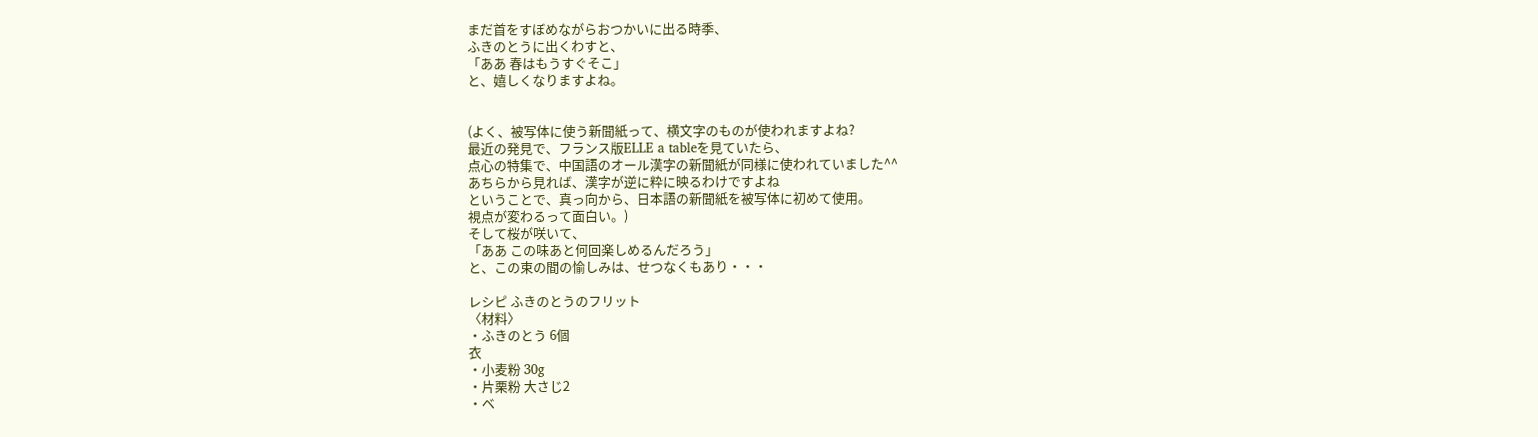まだ首をすぼめながらおつかいに出る時季、
ふきのとうに出くわすと、
「ああ 春はもうすぐそこ」
と、嬉しくなりますよね。


(よく、被写体に使う新聞紙って、横文字のものが使われますよね?
最近の発見で、フランス版ELLE a tableを見ていたら、
点心の特集で、中国語のオール漢字の新聞紙が同様に使われていました^^
あちらから見れば、漢字が逆に粋に映るわけですよね
ということで、真っ向から、日本語の新聞紙を被写体に初めて使用。
視点が変わるって面白い。)
そして桜が咲いて、
「ああ この味あと何回楽しめるんだろう」
と、この束の間の愉しみは、せつなくもあり・・・

レシピ ふきのとうのフリット
〈材料〉
・ふきのとう 6個
衣
・小麦粉 30g
・片栗粉 大さじ2
・ベ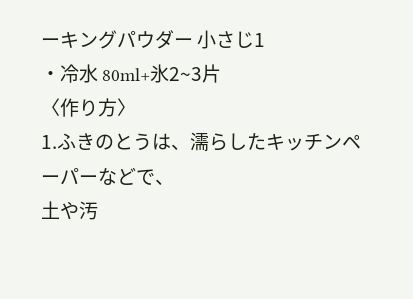ーキングパウダー 小さじ1
・冷水 80ml+氷2~3片
〈作り方〉
1.ふきのとうは、濡らしたキッチンペーパーなどで、
土や汚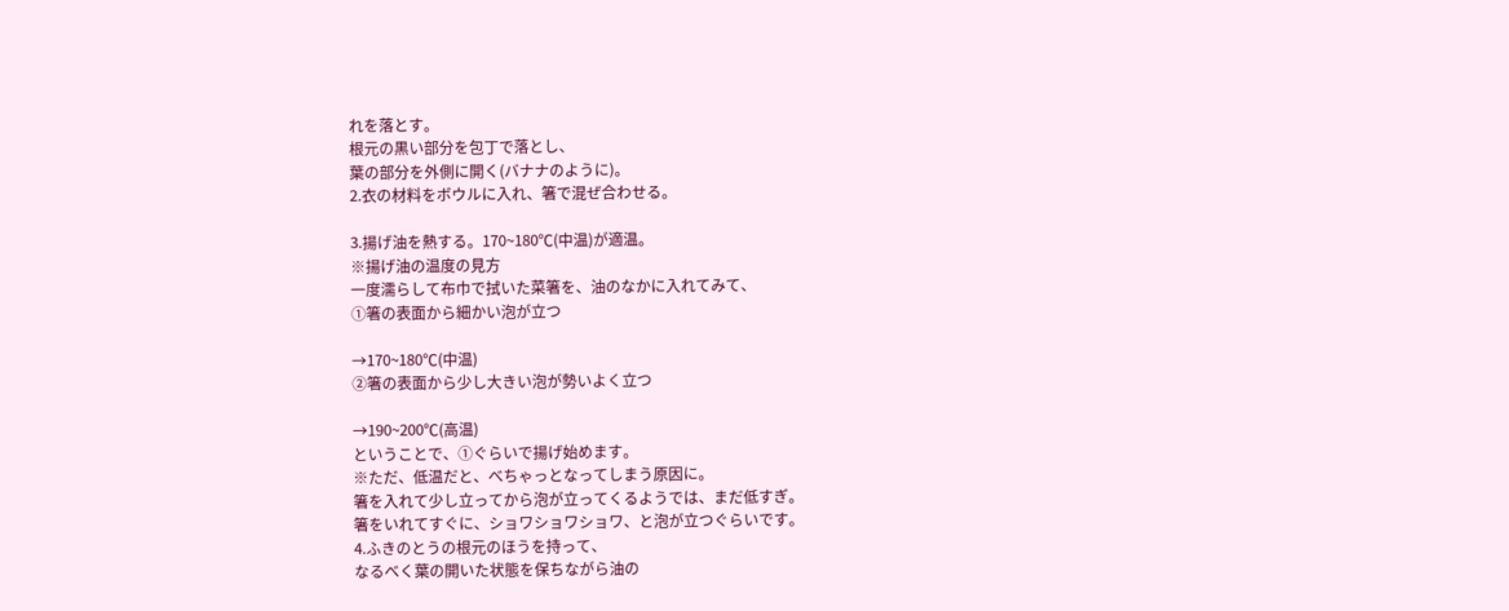れを落とす。
根元の黒い部分を包丁で落とし、
葉の部分を外側に開く(バナナのように)。
2.衣の材料をボウルに入れ、箸で混ぜ合わせる。

3.揚げ油を熱する。170~180℃(中温)が適温。
※揚げ油の温度の見方
一度濡らして布巾で拭いた菜箸を、油のなかに入れてみて、
①箸の表面から細かい泡が立つ

→170~180℃(中温)
②箸の表面から少し大きい泡が勢いよく立つ

→190~200℃(高温)
ということで、①ぐらいで揚げ始めます。
※ただ、低温だと、べちゃっとなってしまう原因に。
箸を入れて少し立ってから泡が立ってくるようでは、まだ低すぎ。
箸をいれてすぐに、ショワショワショワ、と泡が立つぐらいです。
4.ふきのとうの根元のほうを持って、
なるべく葉の開いた状態を保ちながら油の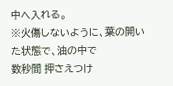中へ入れる。
※火傷しないように、葉の開いた状態で、油の中で
数秒間 押さえつけ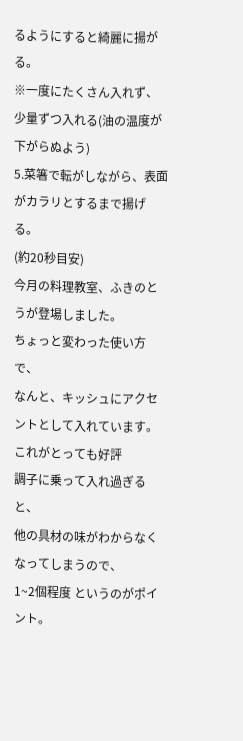るようにすると綺麗に揚がる。
※一度にたくさん入れず、少量ずつ入れる(油の温度が下がらぬよう)
5.菜箸で転がしながら、表面がカラリとするまで揚げる。
(約20秒目安)
今月の料理教室、ふきのとうが登場しました。
ちょっと変わった使い方で、
なんと、キッシュにアクセントとして入れています。
これがとっても好評
調子に乗って入れ過ぎると、
他の具材の味がわからなくなってしまうので、
1~2個程度 というのがポイント。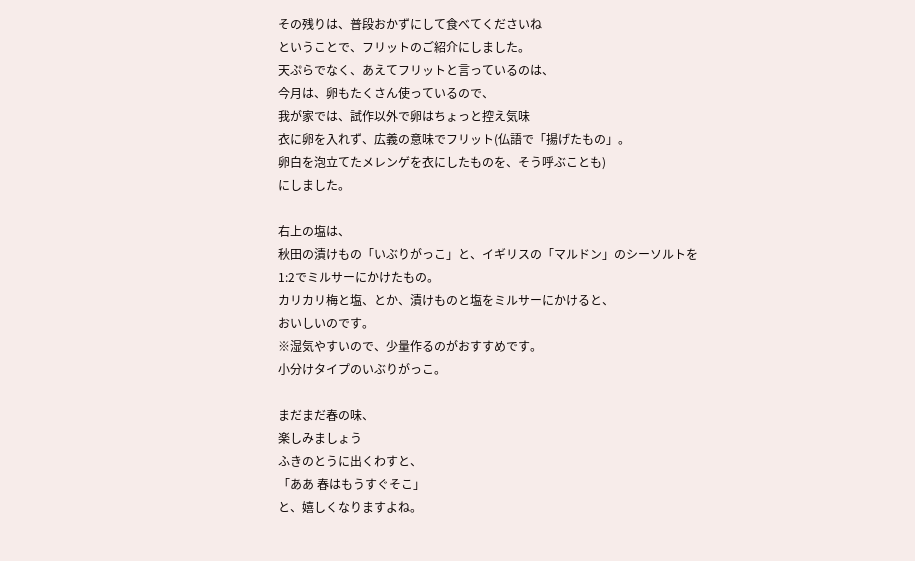その残りは、普段おかずにして食べてくださいね
ということで、フリットのご紹介にしました。
天ぷらでなく、あえてフリットと言っているのは、
今月は、卵もたくさん使っているので、
我が家では、試作以外で卵はちょっと控え気味
衣に卵を入れず、広義の意味でフリット(仏語で「揚げたもの」。
卵白を泡立てたメレンゲを衣にしたものを、そう呼ぶことも)
にしました。

右上の塩は、
秋田の漬けもの「いぶりがっこ」と、イギリスの「マルドン」のシーソルトを
1:2でミルサーにかけたもの。
カリカリ梅と塩、とか、漬けものと塩をミルサーにかけると、
おいしいのです。
※湿気やすいので、少量作るのがおすすめです。
小分けタイプのいぶりがっこ。

まだまだ春の味、
楽しみましょう
ふきのとうに出くわすと、
「ああ 春はもうすぐそこ」
と、嬉しくなりますよね。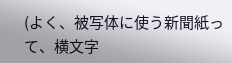(よく、被写体に使う新聞紙って、横文字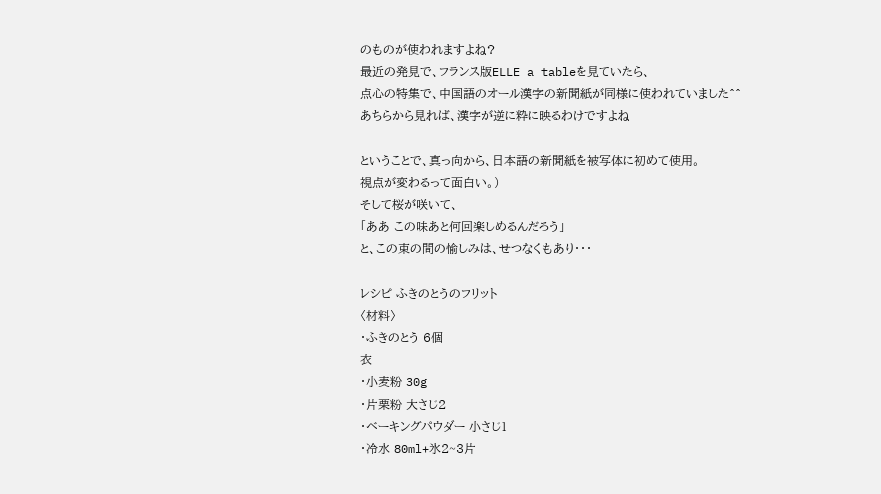のものが使われますよね?
最近の発見で、フランス版ELLE a tableを見ていたら、
点心の特集で、中国語のオール漢字の新聞紙が同様に使われていました^^
あちらから見れば、漢字が逆に粋に映るわけですよね

ということで、真っ向から、日本語の新聞紙を被写体に初めて使用。
視点が変わるって面白い。)
そして桜が咲いて、
「ああ この味あと何回楽しめるんだろう」
と、この束の間の愉しみは、せつなくもあり・・・

レシピ ふきのとうのフリット
〈材料〉
・ふきのとう 6個
衣
・小麦粉 30g
・片栗粉 大さじ2
・ベーキングパウダー 小さじ1
・冷水 80ml+氷2~3片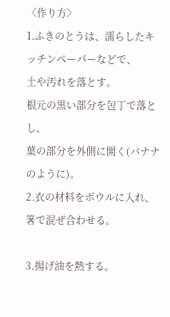〈作り方〉
1.ふきのとうは、濡らしたキッチンペーパーなどで、
土や汚れを落とす。
根元の黒い部分を包丁で落とし、
葉の部分を外側に開く(バナナのように)。
2.衣の材料をボウルに入れ、箸で混ぜ合わせる。

3.揚げ油を熱する。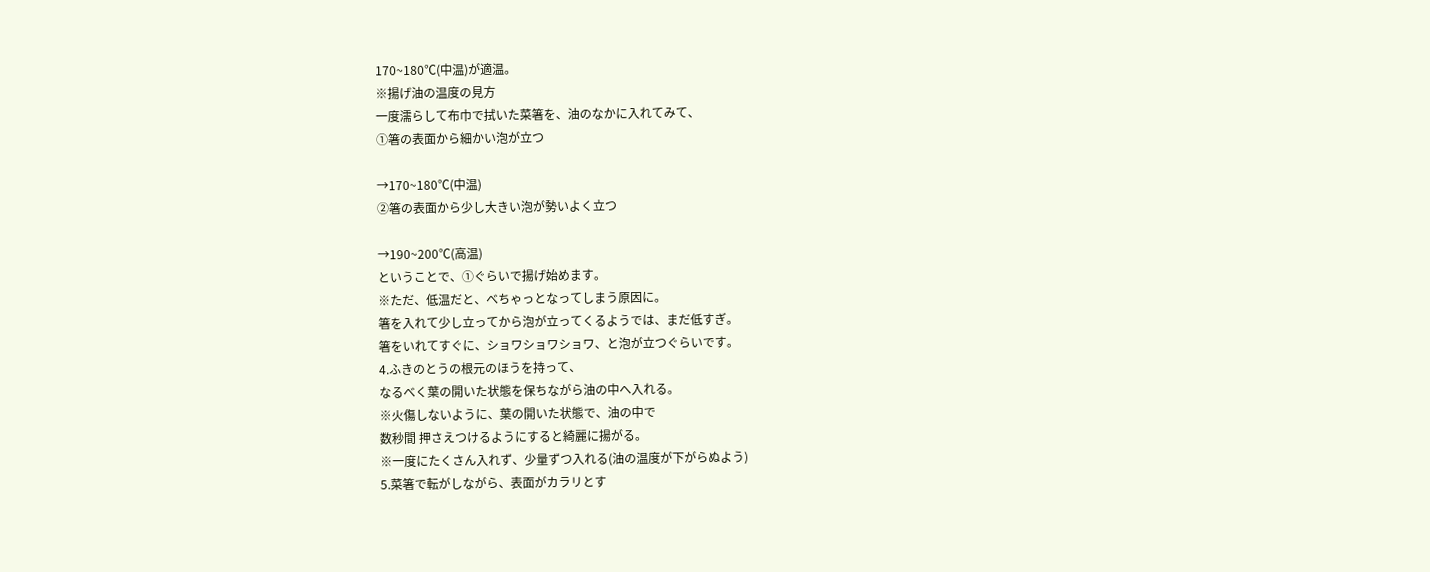170~180℃(中温)が適温。
※揚げ油の温度の見方
一度濡らして布巾で拭いた菜箸を、油のなかに入れてみて、
①箸の表面から細かい泡が立つ

→170~180℃(中温)
②箸の表面から少し大きい泡が勢いよく立つ

→190~200℃(高温)
ということで、①ぐらいで揚げ始めます。
※ただ、低温だと、べちゃっとなってしまう原因に。
箸を入れて少し立ってから泡が立ってくるようでは、まだ低すぎ。
箸をいれてすぐに、ショワショワショワ、と泡が立つぐらいです。
4.ふきのとうの根元のほうを持って、
なるべく葉の開いた状態を保ちながら油の中へ入れる。
※火傷しないように、葉の開いた状態で、油の中で
数秒間 押さえつけるようにすると綺麗に揚がる。
※一度にたくさん入れず、少量ずつ入れる(油の温度が下がらぬよう)
5.菜箸で転がしながら、表面がカラリとす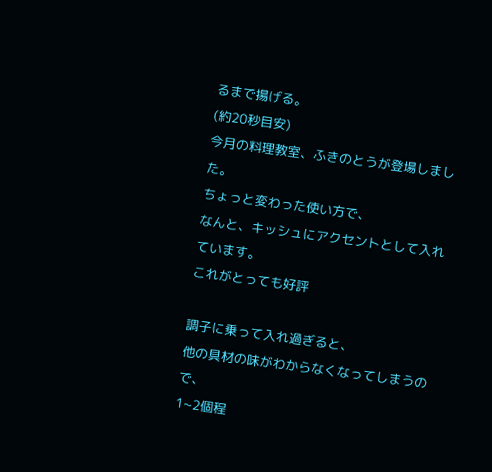るまで揚げる。
(約20秒目安)
今月の料理教室、ふきのとうが登場しました。
ちょっと変わった使い方で、
なんと、キッシュにアクセントとして入れています。
これがとっても好評

調子に乗って入れ過ぎると、
他の具材の味がわからなくなってしまうので、
1~2個程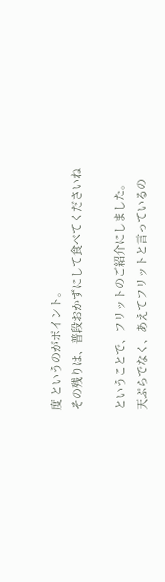度 というのがポイント。
その残りは、普段おかずにして食べてくださいね

ということで、フリットのご紹介にしました。
天ぷらでなく、あえてフリットと言っているの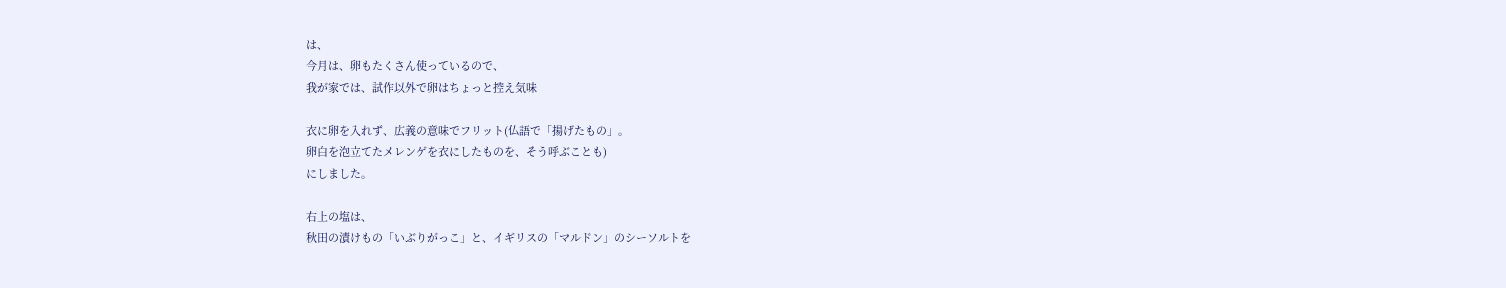は、
今月は、卵もたくさん使っているので、
我が家では、試作以外で卵はちょっと控え気味

衣に卵を入れず、広義の意味でフリット(仏語で「揚げたもの」。
卵白を泡立てたメレンゲを衣にしたものを、そう呼ぶことも)
にしました。

右上の塩は、
秋田の漬けもの「いぶりがっこ」と、イギリスの「マルドン」のシーソルトを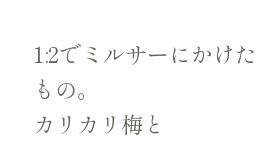1:2でミルサーにかけたもの。
カリカリ梅と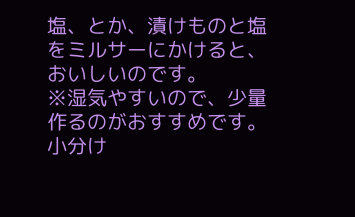塩、とか、漬けものと塩をミルサーにかけると、
おいしいのです。
※湿気やすいので、少量作るのがおすすめです。
小分け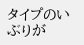タイプのいぶりが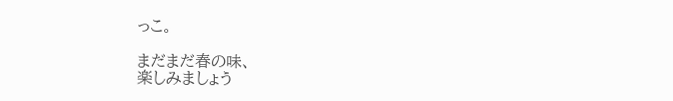っこ。

まだまだ春の味、
楽しみましょう